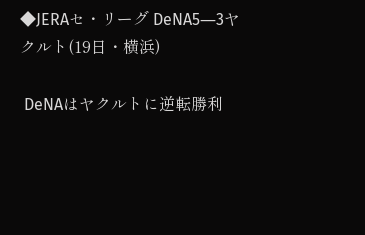◆JERAセ・リーグ DeNA5―3ヤクルト(19日・横浜)

 DeNAはヤクルトに逆転勝利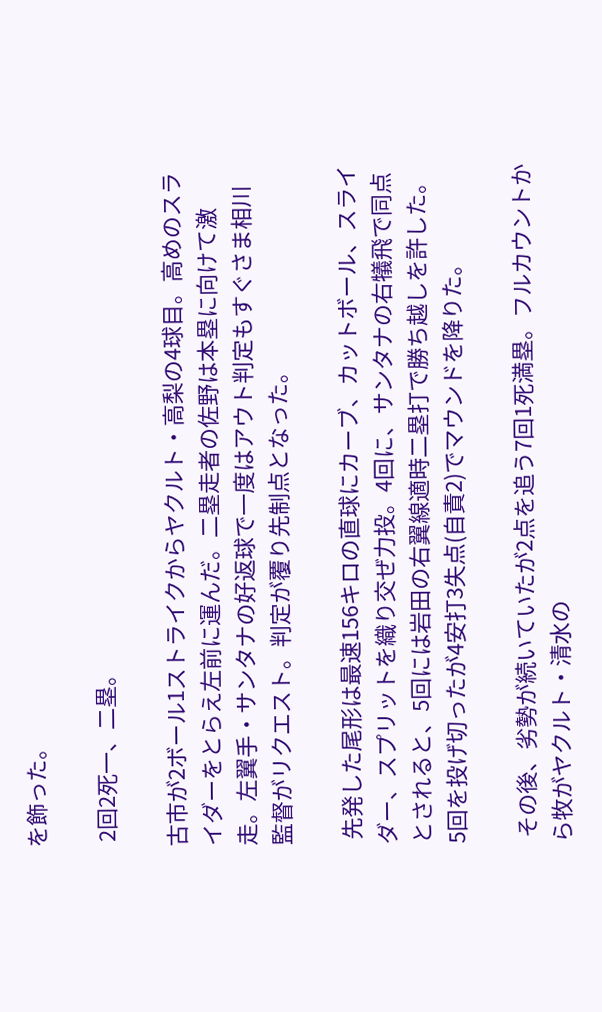を飾った。

 2回2死一、二塁。

古市が2ボール1ストライクからヤクルト・高梨の4球目。高めのスライダーをとらえ左前に運んだ。二塁走者の佐野は本塁に向けて激走。左翼手・サンタナの好返球で一度はアウト判定もすぐさま相川監督がリクエスト。判定が覆り先制点となった。

 先発した尾形は最速156キロの直球にカーブ、カットボール、スライダー、スプリットを織り交ぜ力投。4回に、サンタナの右犠飛で同点とされると、5回には岩田の右翼線適時二塁打で勝ち越しを許した。5回を投げ切ったが4安打3失点(自責2)でマウンドを降りた。

 その後、劣勢が続いていたが2点を追う7回1死満塁。フルカウントから牧がヤクルト・清水の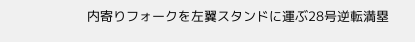内寄りフォークを左翼スタンドに運ぶ28号逆転満塁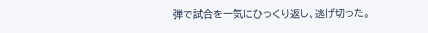弾で試合を一気にひっくり返し、逃げ切った。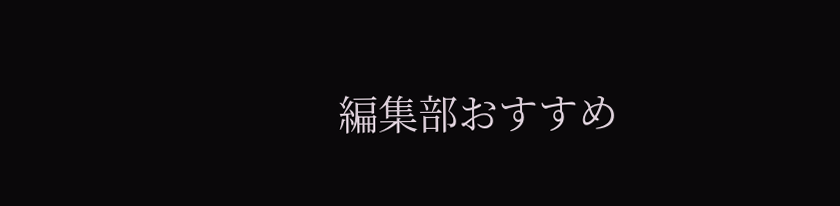編集部おすすめ